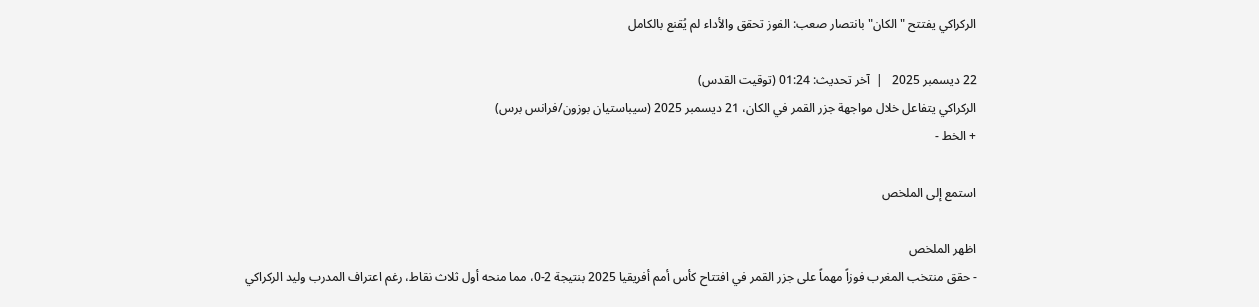الركراكي يفتتح "الكان" بانتصار صعب: الفوز تحقق والأداء لم يُقنع بالكامل

22 ديسمبر 2025   |  آخر تحديث: 01:24 (توقيت القدس)
الركراكي يتفاعل خلال مواجهة جزر القمر في الكان، 21 ديسمبر 2025 (سيباستيان بوزون/فرانس برس)
+ الخط -

استمع إلى الملخص

اظهر الملخص
- حقق منتخب المغرب فوزاً مهماً على جزر القمر في افتتاح كأس أمم أفريقيا 2025 بنتيجة 2-0، مما منحه أول ثلاث نقاط، رغم اعتراف المدرب وليد الركراكي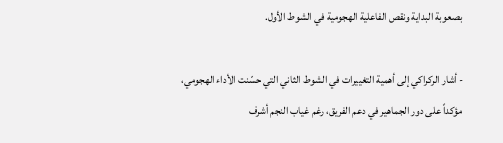بصعوبة البداية ونقص الفاعلية الهجومية في الشوط الأول.

- أشار الركراكي إلى أهمية التغييرات في الشوط الثاني التي حسّنت الأداء الهجومي، مؤكداً على دور الجماهير في دعم الفريق، رغم غياب النجم أشرف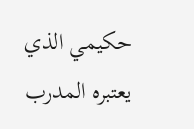حكيمي الذي يعتبره المدرب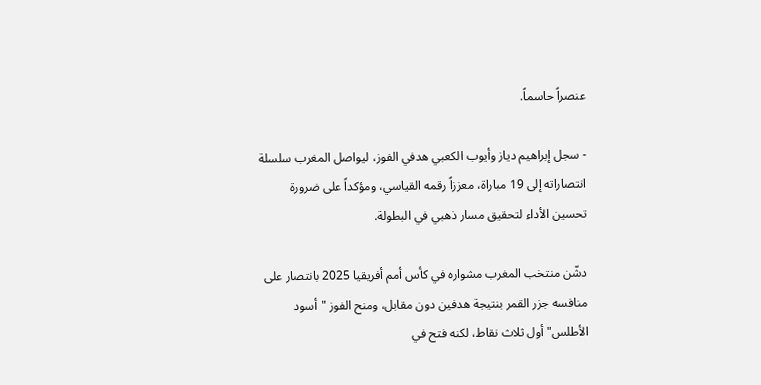عنصراً حاسماً.

- سجل إبراهيم دياز وأيوب الكعبي هدفي الفوز، ليواصل المغرب سلسلة انتصاراته إلى 19 مباراة، معززاً رقمه القياسي، ومؤكداً على ضرورة تحسين الأداء لتحقيق مسار ذهبي في البطولة.

دشّن منتخب المغرب مشواره في كأس أمم أفريقيا 2025 بانتصار على منافسه جزر القمر بنتيجة هدفين دون مقابل، ومنح الفوز "أسود الأطلس" أول ثلاث نقاط، لكنه فتح في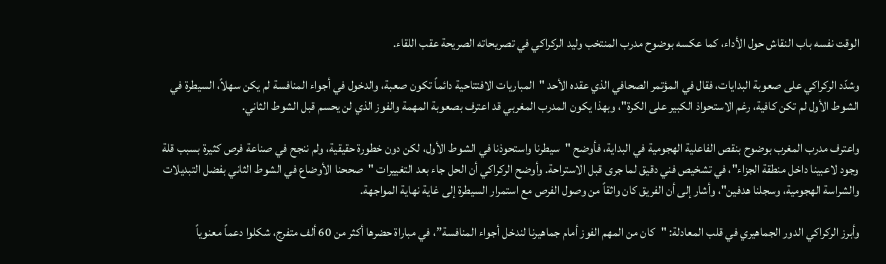الوقت نفسه باب النقاش حول الأداء، كما عكسه بوضوح مدرب المنتخب وليد الركراكي في تصريحاته الصريحة عقب اللقاء.

وشدّد الركراكي على صعوبة البدايات، فقال في المؤتمر الصحافي الذي عقده الأحد "المباريات الافتتاحية دائماً تكون صعبة، والدخول في أجواء المنافسة لم يكن سهلاً، السيطرة في الشوط الأول لم تكن كافية، رغم الاستحواذ الكبير على الكرة"، وبهذا يكون المدرب المغربي قد اعترف بصعوبة المهمة والفوز الذي لن يحسم قبل الشوط الثاني.

واعترف مدرب المغرب بوضوح بنقص الفاعلية الهجومية في البداية، فأوضح "سيطرنا واستحوذنا في الشوط الأول، لكن دون خطورة حقيقية، ولم ننجح في صناعة فرص كثيرة بسبب قلة وجود لاعبينا داخل منطقة الجزاء"، في تشخيص فني دقيق لما جرى قبل الاستراحة. وأوضح الركراكي أن الحل جاء بعد التغييرات "صححنا الأوضاع في الشوط الثاني بفضل التبديلات والشراسة الهجومية، وسجلنا هدفين"، وأشار إلى أن الفريق كان واثقاً من وصول الفرص مع استمرار السيطرة إلى غاية نهاية المواجهة.

وأبرز الركراكي الدور الجماهيري في قلب المعادلة: "كان من المهم الفوز أمام جماهيرنا لندخل أجواء المنافسة”، في مباراة حضرها أكثر من 60 ألف متفرج، شكلوا دعماً معنوياً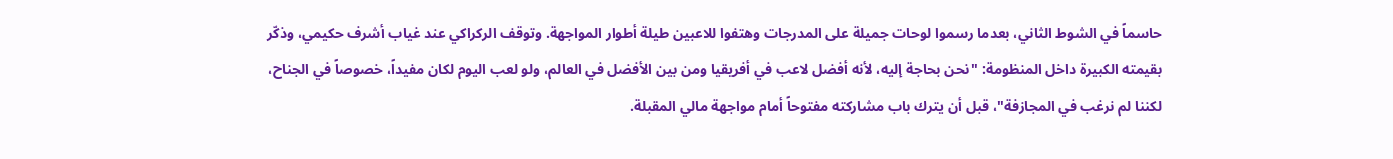حاسماً في الشوط الثاني، بعدما رسموا لوحات جميلة على المدرجات وهتفوا للاعبين طيلة أطوار المواجهة. وتوقف الركراكي عند غياب أشرف حكيمي، وذكّر بقيمته الكبيرة داخل المنظومة: "نحن بحاجة إليه، لأنه أفضل لاعب في أفريقيا ومن بين الأفضل في العالم، ولو لعب اليوم لكان مفيداً، خصوصاً في الجناح، لكننا لم نرغب في المجازفة"، قبل أن يترك باب مشاركته مفتوحاً أمام مواجهة مالي المقبلة.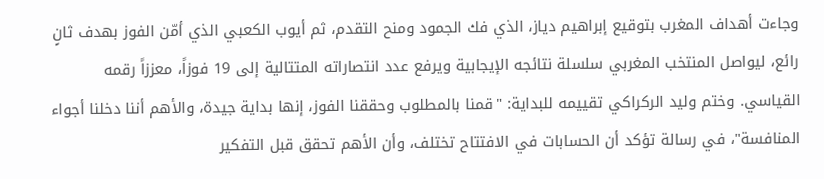وجاءت أهداف المغرب بتوقيع إبراهيم دياز، الذي فك الجمود ومنح التقدم، ثم أيوب الكعبي الذي أمّن الفوز بهدف ثانٍ رائع، ليواصل المنتخب المغربي سلسلة نتائجه الإيجابية ويرفع عدد انتصاراته المتتالية إلى 19 فوزاً، معززاً رقمه القياسي. وختم وليد الركراكي تقييمه للبداية: "قمنا بالمطلوب وحققنا الفوز، إنها بداية جيدة، والأهم أننا دخلنا أجواء المنافسة"، في رسالة تؤكد أن الحسابات في الافتتاح تختلف، وأن الأهم تحقق قبل التفكير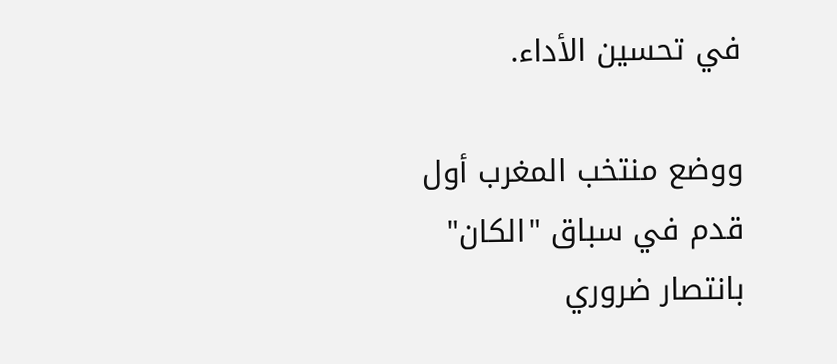في تحسين الأداء.

ووضع منتخب المغرب أول قدم في سباق "الكان" بانتصار ضروري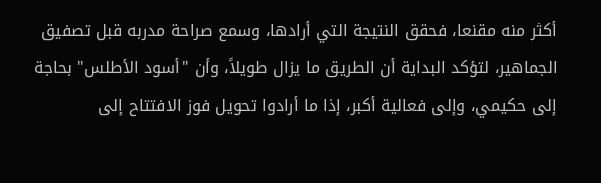أكثر منه مقنعا، فحقق النتيجة التي أرادها، وسمع صراحة مدربه قبل تصفيق الجماهير، لتؤكد البداية أن الطريق ما يزال طويلاً، وأن "أسود الأطلس" بحاجة إلى حكيمي، وإلى فعالية أكبر، إذا ما أرادوا تحويل فوز الافتتاح إلى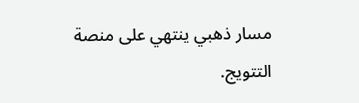مسار ذهبي ينتهي على منصة التتويج.